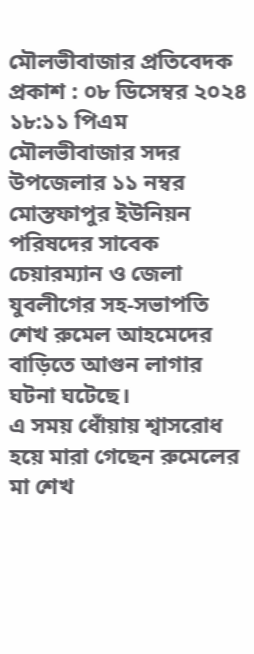মৌলভীবাজার প্রতিবেদক
প্রকাশ : ০৮ ডিসেম্বর ২০২৪ ১৮:১১ পিএম
মৌলভীবাজার সদর উপজেলার ১১ নম্বর মোস্তফাপুর ইউনিয়ন পরিষদের সাবেক চেয়ারম্যান ও জেলা যুবলীগের সহ-সভাপতি শেখ রুমেল আহমেদের বাড়িতে আগুন লাগার ঘটনা ঘটেছে।
এ সময় ধোঁয়ায় শ্বাসরোধ হয়ে মারা গেছেন রুমেলের মা শেখ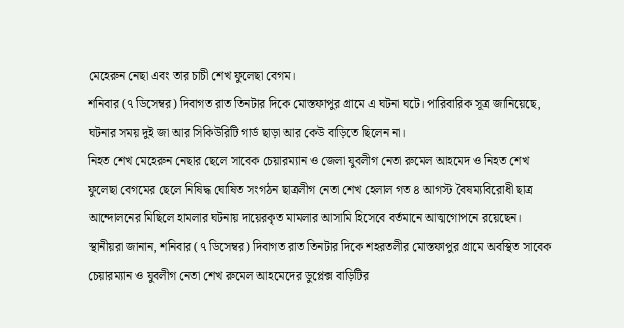মেহেরুন নেছা এবং তার চাচী শেখ ফুলেছা বেগম।
শনিবার (৭ ডিসেম্বর) দিবাগত রাত তিনটার দিকে মোস্তফাপুর গ্রামে এ ঘটনা ঘটে। পারিবারিক সূত্র জানিয়েছে, ঘটনার সময় দুই জা আর সিকিউরিটি গার্ড ছাড়া আর কেউ বাড়িতে ছিলেন না।
নিহত শেখ মেহেরুন নেছার ছেলে সাবেক চেয়ারম্যান ও জেলা যুবলীগ নেতা রুমেল আহমেদ ও নিহত শেখ ফুলেছা বেগমের ছেলে নিষিদ্ধ ঘোষিত সংগঠন ছাত্রলীগ নেতা শেখ হেলাল গত ৪ আগস্ট বৈষম্যবিরোধী ছাত্র আন্দোলনের মিছিলে হামলার ঘটনায় দায়েরকৃত মামলার আসামি হিসেবে বর্তমানে আত্মগোপনে রয়েছেন।
স্থানীয়রা জানান, শনিবার (৭ ডিসেম্বর) দিবাগত রাত তিনটার দিকে শহরতলীর মোস্তফাপুর গ্রামে অবস্থিত সাবেক চেয়ারম্যান ও যুবলীগ নেতা শেখ রুমেল আহমেদের ডুপ্লেক্স বাড়িটির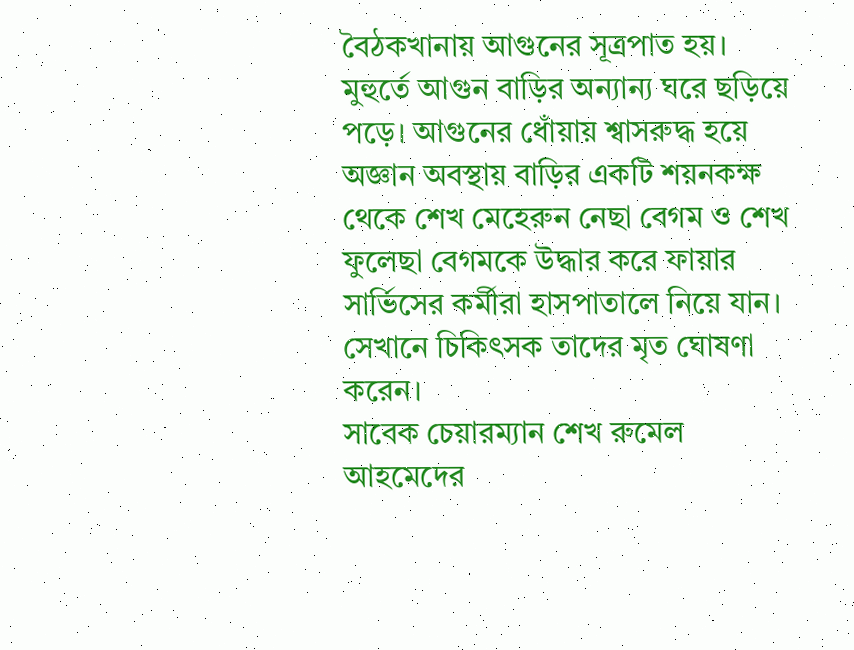বৈঠকখানায় আগুনের সূত্রপাত হয়। মুহুর্তে আগুন বাড়ির অন্যান্য ঘরে ছড়িয়ে পড়ে। আগুনের ধোঁয়ায় শ্বাসরুদ্ধ হয়ে অজ্ঞান অবস্থায় বাড়ির একটি শয়নকক্ষ থেকে শেখ মেহেরুন নেছা বেগম ও শেখ ফুলেছা বেগমকে উদ্ধার করে ফায়ার সার্ভিসের কর্মীরা হাসপাতালে নিয়ে যান। সেখানে চিকিৎসক তাদের মৃত ঘোষণা করেন।
সাবেক চেয়ারম্যান শেখ রুমেল আহমেদের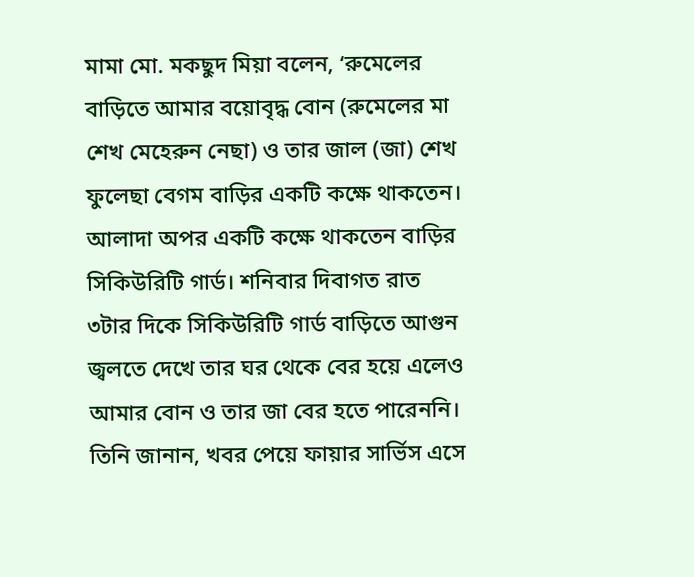মামা মো. মকছুদ মিয়া বলেন, ‘রুমেলের বাড়িতে আমার বয়োবৃদ্ধ বোন (রুমেলের মা শেখ মেহেরুন নেছা) ও তার জাল (জা) শেখ ফুলেছা বেগম বাড়ির একটি কক্ষে থাকতেন। আলাদা অপর একটি কক্ষে থাকতেন বাড়ির সিকিউরিটি গার্ড। শনিবার দিবাগত রাত ৩টার দিকে সিকিউরিটি গার্ড বাড়িতে আগুন জ্বলতে দেখে তার ঘর থেকে বের হয়ে এলেও আমার বোন ও তার জা বের হতে পারেননি।
তিনি জানান, খবর পেয়ে ফায়ার সার্ভিস এসে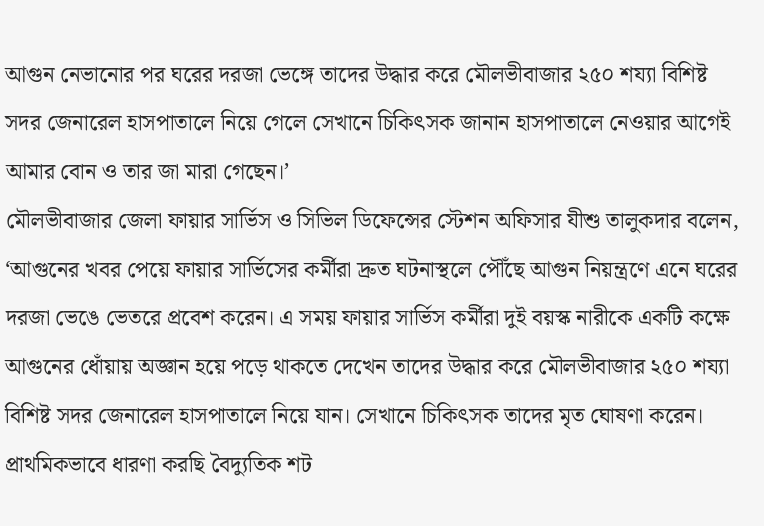আগুন নেভানোর পর ঘরের দরজা ভেঙ্গে তাদের উদ্ধার করে মৌলভীবাজার ২৫০ শয্যা বিশিষ্ট সদর জেনারেল হাসপাতালে নিয়ে গেলে সেখানে চিকিৎসক জানান হাসপাতালে নেওয়ার আগেই আমার বোন ও তার জা মারা গেছেন।’
মৌলভীবাজার জেলা ফায়ার সার্ভিস ও সিভিল ডিফেন্সের স্টেশন অফিসার যীশু তালুকদার বলেন, ‘আগুনের খবর পেয়ে ফায়ার সার্ভিসের কর্মীরা দ্রুত ঘটনাস্থলে পৌঁছে আগুন নিয়ন্ত্রণে এনে ঘরের দরজা ভেঙে ভেতরে প্রবেশ করেন। এ সময় ফায়ার সার্ভিস কর্মীরা দুই বয়স্ক নারীকে একটি কক্ষে আগুনের ধোঁয়ায় অজ্ঞান হয়ে পড়ে থাকতে দেখেন তাদের উদ্ধার করে মৌলভীবাজার ২৫০ শয্যা বিশিষ্ট সদর জেনারেল হাসপাতালে নিয়ে যান। সেখানে চিকিৎসক তাদের মৃত ঘোষণা করেন। প্রাথমিকভাবে ধারণা করছি বৈদ্যুতিক শট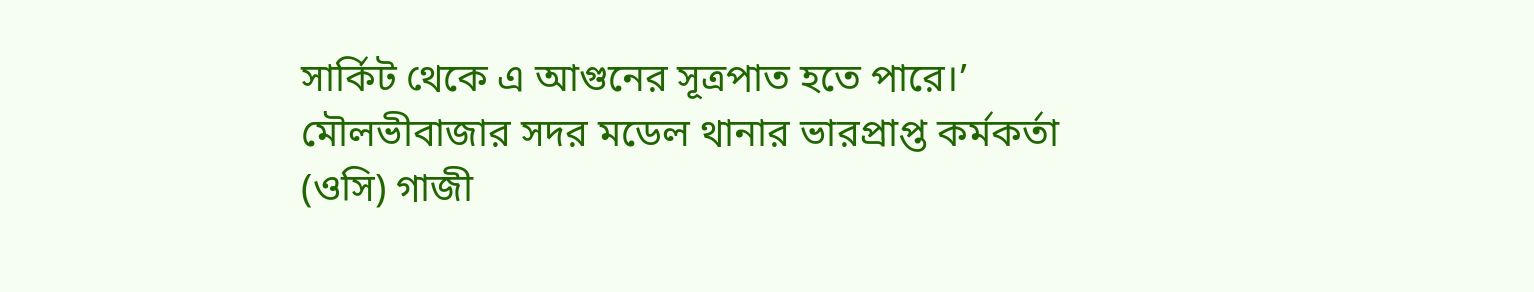সার্কিট থেকে এ আগুনের সূত্রপাত হতে পারে।’
মৌলভীবাজার সদর মডেল থানার ভারপ্রাপ্ত কর্মকর্তা (ওসি) গাজী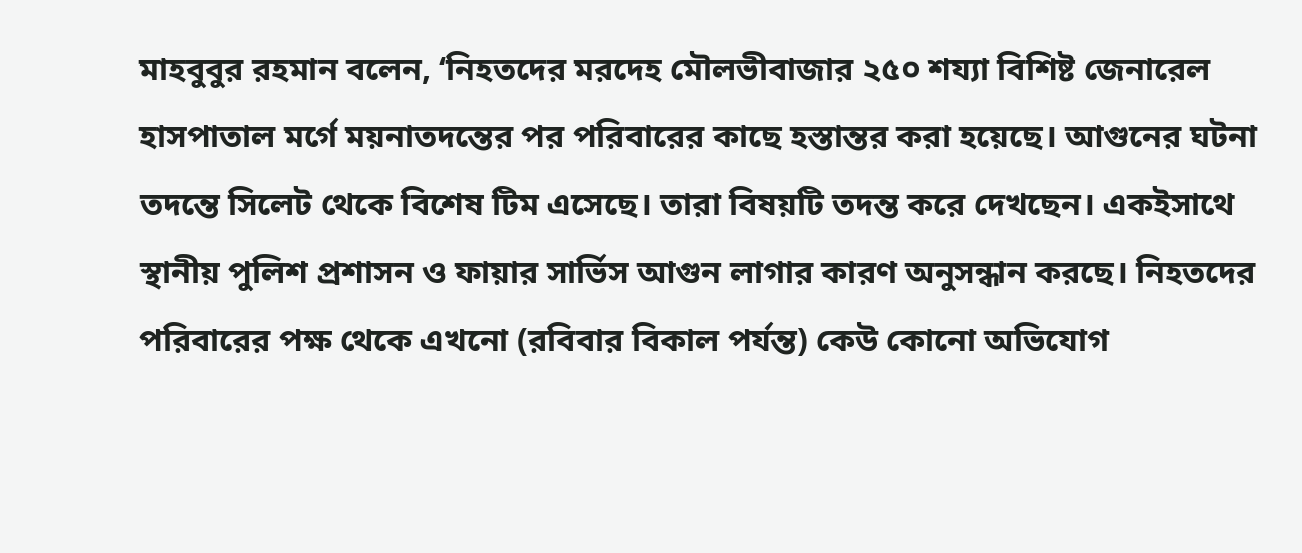মাহবুবুর রহমান বলেন, ‘নিহতদের মরদেহ মৌলভীবাজার ২৫০ শয্যা বিশিষ্ট জেনারেল হাসপাতাল মর্গে ময়নাতদন্তের পর পরিবারের কাছে হস্তান্তর করা হয়েছে। আগুনের ঘটনা তদন্তে সিলেট থেকে বিশেষ টিম এসেছে। তারা বিষয়টি তদন্ত করে দেখছেন। একইসাথে স্থানীয় পুলিশ প্রশাসন ও ফায়ার সার্ভিস আগুন লাগার কারণ অনুসন্ধান করছে। নিহতদের পরিবারের পক্ষ থেকে এখনো (রবিবার বিকাল পর্যন্ত) কেউ কোনো অভিযোগ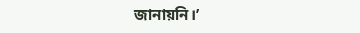জানায়নি।’